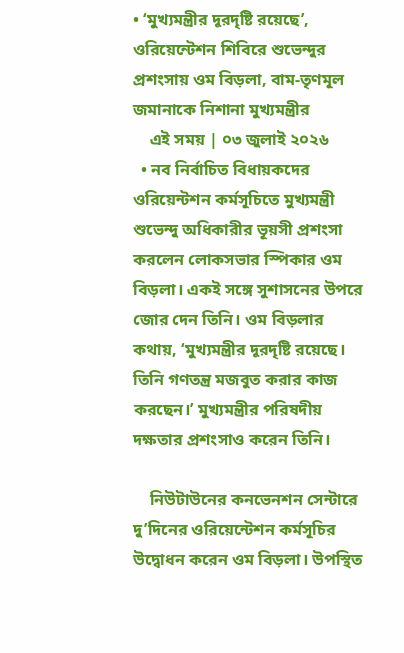• ‘মুখ্যমন্ত্রীর দূরদৃষ্টি রয়েছে’, ওরিয়েন্টেশন শিবিরে শুভেন্দুর প্রশংসায় ওম বিড়লা, বাম-তৃণমূল জমানাকে নিশানা মুখ্যমন্ত্রীর
    এই সময় | ০৩ জুলাই ২০২৬
  • নব নির্বাচিত বিধায়কদের ওরিয়েন্টশন কর্মসূচিতে মুখ্যমন্ত্রী শুভেন্দু অধিকারীর ভূয়সী প্রশংসা করলেন লোকসভার স্পিকার ওম বিড়লা। একই সঙ্গে সুশাসনের উপরে জোর দেন তিনি। ওম বিড়লার কথায়, ‘মুখ্যমন্ত্রীর দূরদৃষ্টি রয়েছে। তিনি গণতন্ত্র মজবুত করার কাজ করছেন।’ মুখ্যমন্ত্রীর পরিষদীয় দক্ষতার প্রশংসাও করেন তিনি।

    নিউটাউনের কনভেনশন সেন্টারে দু’দিনের ওরিয়েন্টেশন কর্মসূচির উদ্বোধন করেন ওম বিড়লা। উপস্থিত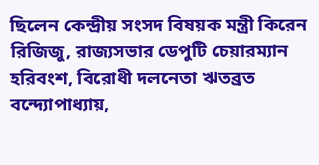ছিলেন কেন্দ্রীয় সংসদ বিষয়ক মন্ত্রী কিরেন রিজিজু, রাজ্যসভার ডেপুটি চেয়ারম্যান হরিবংশ, বিরোধী দলনেতা ঋতব্রত বন্দ্যোপাধ্যায়,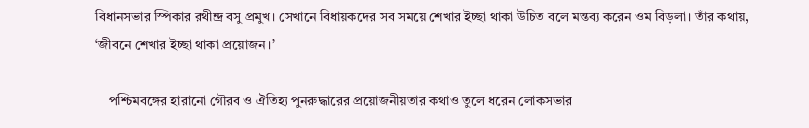বিধানসভার স্পিকার রথীন্দ্র বসু প্রমুখ। সেখানে বিধায়কদের সব সময়ে শেখার ইচ্ছা থাকা উচিত বলে মন্তব্য করেন ওম বিড়লা। তাঁর কথায়, ‘জীবনে শেখার ইচ্ছা থাকা প্রয়োজন।’

    পশ্চিমবঙ্গের হারানো গৌরব ও ঐতিহ্য পুনরুদ্ধারের প্রয়োজনীয়তার কথাও তুলে ধরেন লোকসভার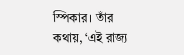স্পিকার। তাঁর কথায়, ‘এই রাজ্য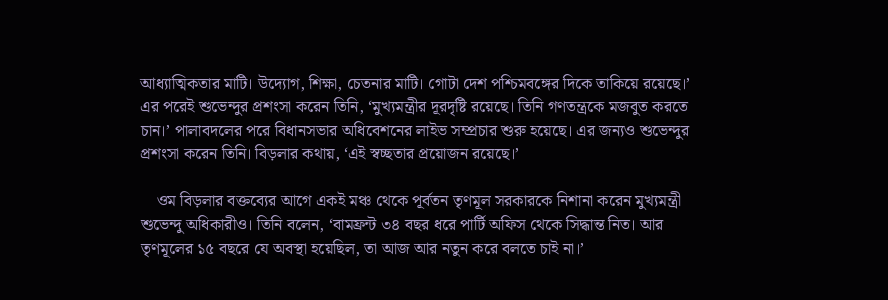আধ্যাত্মিকতার মাটি। উদ্যোগ, শিক্ষা, চেতনার মাটি। গোটা দেশ পশ্চিমবঙ্গের দিকে তাকিয়ে রয়েছে।’ এর পরেই শুভেন্দুর প্রশংসা করেন তিনি, ‘মুখ্যমন্ত্রীর দূরদৃষ্টি রয়েছে। তিনি গণতন্ত্রকে মজবুত করতে চান।’ পালাবদলের পরে বিধানসভার অধিবেশনের লাইভ সম্প্রচার শুরু হয়েছে। এর জন্যও শুভেন্দুর প্রশংসা করেন তিনি। বিড়লার কথায়, ‘এই স্বচ্ছতার প্রয়োজন রয়েছে।’

    ওম বিড়লার বক্তব্যের আগে একই মঞ্চ থেকে পূর্বতন তৃণমূল সরকারকে নিশানা করেন মুখ্যমন্ত্রী শুভেন্দু অধিকারীও। তিনি বলেন, ‘বামফ্রন্ট ৩৪ বছর ধরে পার্টি অফিস থেকে সিদ্ধান্ত নিত। আর তৃণমূলের ১৫ বছরে যে অবস্থা হয়েছিল, তা আজ আর নতুন করে বলতে চাই না।’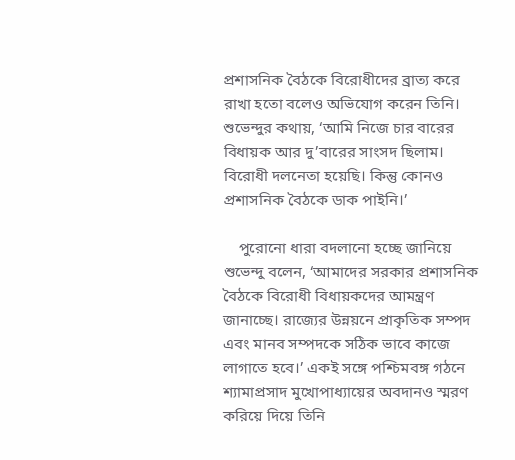প্রশাসনিক বৈঠকে বিরোধীদের ব্রাত্য করে রাখা হতো বলেও অভিযোগ করেন তিনি। শুভেন্দুর কথায়, ‘আমি নিজে চার বারের বিধায়ক আর দু’বারের সাংসদ ছিলাম। বিরোধী দলনেতা হয়েছি। কিন্তু কোনও প্রশাসনিক বৈঠকে ডাক পাইনি।’

    পুরোনো ধারা বদলানো হচ্ছে জানিয়ে শুভেন্দু বলেন, ‘আমাদের সরকার প্রশাসনিক বৈঠকে বিরোধী বিধায়কদের আমন্ত্রণ জানাচ্ছে। রাজ্যের উন্নয়নে প্রাকৃতিক সম্পদ এবং মানব সম্পদকে সঠিক ভাবে কাজে লাগাতে হবে।’ একই সঙ্গে পশ্চিমবঙ্গ গঠনে শ্যামাপ্রসাদ মুখোপাধ্যায়ের অবদানও স্মরণ করিয়ে দিয়ে তিনি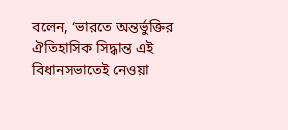বলেন, ‘ভারতে অন্তর্ভুক্তির ঐতিহাসিক সিদ্ধান্ত এই বিধানসভাতেই নেওয়া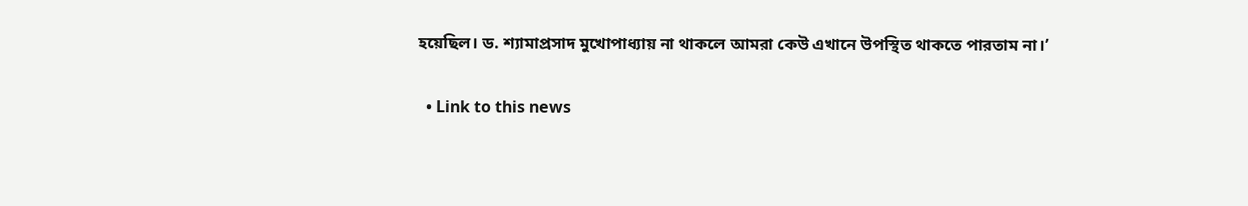হয়েছিল। ড. শ্যামাপ্রসাদ মুখোপাধ্যায় না থাকলে আমরা কেউ এখানে উপস্থিত থাকতে পারতাম না।’

  • Link to this news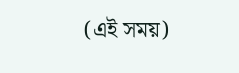(এই সময়)